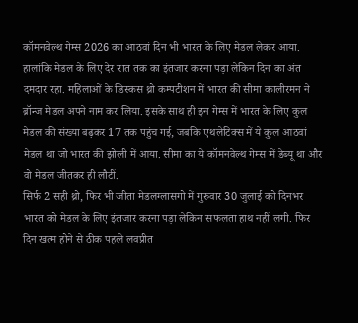कॉमनवेल्थ गेम्स 2026 का आठवां दिन भी भारत के लिए मेडल लेकर आया. हालांकि मेडल के लिए देर रात तक का इंतजार करना पड़ा लेकिन दिन का अंत दमदार रहा. महिलाओं के डिस्कस थ्रो कम्पटीशन में भारत की सीमा कालीरमन ने ब्रॉन्ज मेडल अपने नाम कर लिया. इसके साथ ही इन गेम्स में भारत के लिए कुल मेडल की संख्या बढ़कर 17 तक पहुंच गई, जबकि एथलेटिक्स में ये कुल आठवां मेडल था जो भारत की झोली में आया. सीमा का ये कॉमनवेल्थ गेम्स में डेब्यू था और वो मेडल जीतकर ही लौटीं.
सिर्फ 2 सही थ्रो, फिर भी जीता मेडलग्लासगो में गुरुवार 30 जुलाई को दिनभर भारत को मेडल के लिए इंतजार करना पड़ा लेकिन सफलता हाथ नहीं लगी. फिर दिन खत्म होने से ठीक पहले लवप्रीत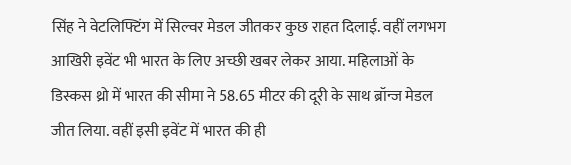सिंह ने वेटलिफ्टिंग में सिल्वर मेडल जीतकर कुछ राहत दिलाई. वहीं लगभग आखिरी इवेंट भी भारत के लिए अच्छी खबर लेकर आया. महिलाओं के डिस्कस थ्रो में भारत की सीमा ने 58.65 मीटर की दूरी के साथ ब्रॉन्ज मेडल जीत लिया. वहीं इसी इवेंट में भारत की ही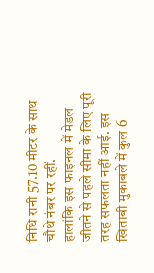निधि रानी 57.10 मीटर के साथ चौथे नंबर पर रहीं.
हालांकि इस फाइनल में मेडल जीतने से पहले सीमा के लिए पूरी तरह सफलता नहीं आई. इस खिताबी मुकाबले में कुल 6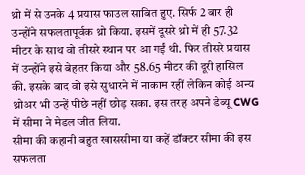थ्रो में से उनके 4 प्रयास फाउल साबित हुए. सिर्फ 2 बार ही उन्होंने सफलतापूर्वक थ्रो किया. इसमें दूसरे थ्रो में ही 57.32 मीटर के साथ वो तीसरे स्थान पर आ गईं थी. फिर तीसरे प्रयास में उन्होंने इसे बेहतर किया और 58.65 मीटर की दूरी हासिल की. इसके बाद वो इसे सुधारने में नाकाम रहीं लेकिन कोई अन्य थ्रोअर भी उन्हें पीछे नहीं छोड़ सका. इस तरह अपने डेब्यू CWG में सीमा ने मेडल जीत लिया.
सीमा की कहानी बहुत खाससीमा या कहें डॉक्टर सीमा की इस सफलता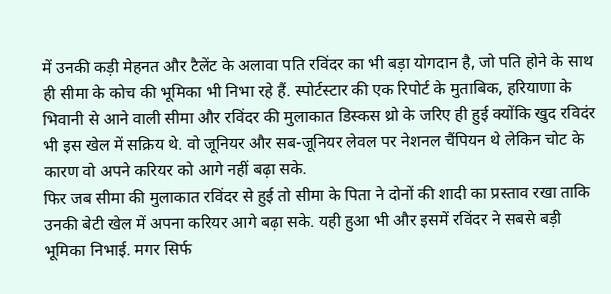में उनकी कड़ी मेहनत और टैलेंट के अलावा पति रविंदर का भी बड़ा योगदान है, जो पति होने के साथ ही सीमा के कोच की भूमिका भी निभा रहे हैं. स्पोर्टस्टार की एक रिपोर्ट के मुताबिक, हरियाणा के भिवानी से आने वाली सीमा और रविंदर की मुलाकात डिस्कस थ्रो के जरिए ही हुई क्योंकि खुद रविदंर भी इस खेल में सक्रिय थे. वो जूनियर और सब-जूनियर लेवल पर नेशनल चैंपियन थे लेकिन चोट के कारण वो अपने करियर को आगे नहीं बढ़ा सके.
फिर जब सीमा की मुलाकात रविंदर से हुई तो सीमा के पिता ने दोनों की शादी का प्रस्ताव रखा ताकि उनकी बेटी खेल में अपना करियर आगे बढ़ा सके. यही हुआ भी और इसमें रविंदर ने सबसे बड़ी भूमिका निभाई. मगर सिर्फ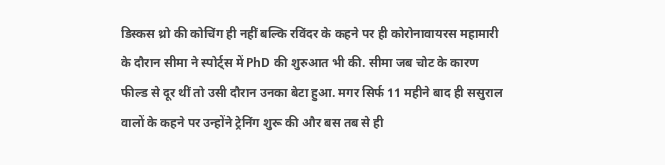डिस्कस थ्रो की कोचिंग ही नहीं बल्कि रविंदर के कहने पर ही कोरोनावायरस महामारी के दौरान सीमा ने स्पोर्ट्स में PhD की शुरुआत भी की. सीमा जब चोट के कारण फील्ड से दूर थीं तो उसी दौरान उनका बेटा हुआ. मगर सिर्फ 11 महीने बाद ही ससुराल वालों के कहने पर उन्होंने ट्रेनिंग शुरू की और बस तब से ही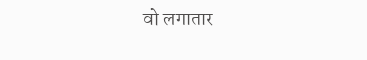वो लगातार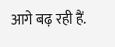आगे बढ़ रही हैं.